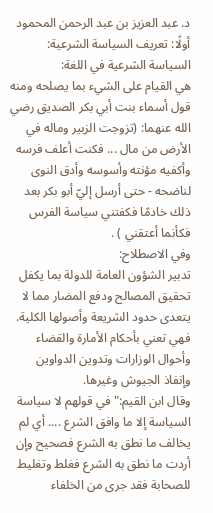د. عبد العزيز بن عبد الرحمن المحمود
أولًا: تعريف السياسة الشرعية:
السياسة الشرعية في اللغة:
هي القيام على الشيء بما يصلحه ومنه قول أسماء بنت أبي بكر الصديق رضي الله عنهما: (تزوجت الزبير وماله في الأرض من مال ... فكنت أعلف فرسه وأكفيه مؤنته وأسوسه وأدق النوى لناضحه - حتى أرسل إليّ أبو بكر بعد ذلك خادمًا فكفتني سياسة الفرس فكأنما أعتقني ) .
وفي الاصطلاح:
تدبير الشؤون العامة للدولة بما يكفل تحقيق المصالح ودفع المضار مما لا يتعدى حدود الشريعة وأصولها الكلية.
فهي تعني بأحكام الأمارة والقضاء وأحوال الوزارات وتدوين الدواوين وإنفاذ الجيوش وغيرها.
وقال ابن القيم:"في قولهم لا سياسة السياسة إلا ما وافق الشرع .... أي لم يخالف ما نطق به الشرع فصحيح وإن أردت ما نطق به الشرع فغلط وتغليط للصحابة فقد جرى من الخلفاء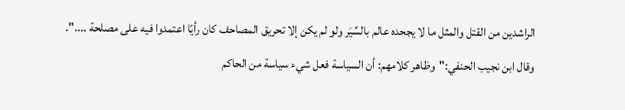الراشدين من القتل والمثل ما لا يجحده عالم بالسِّيَر ولو لم يكن إلا تحريق المصاحف كان رأيًا اعتمدوا فيه على مصلحة ....".
وقال ابن نجيب الحنفي:"وظاهر كلامهم: أن السياسة فعل شيء سياسة من الحاكم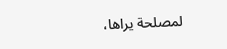لمصلحة يراها،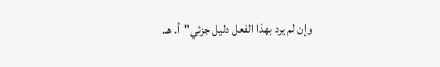وإن لم يرد بهذا الفعل دليل جزئي"أ. هـ.